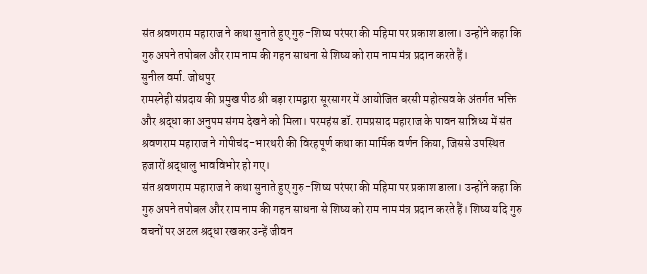संत श्रवणराम महाराज ने कथा सुनाते हुए गुरु-शिष्य परंपरा की महिमा पर प्रकाश डाला। उन्होंने कहा कि गुरु अपने तपोबल और राम नाम की गहन साधना से शिष्य को राम नाम मंत्र प्रदान करते हैं।
सुनील वर्मा. जोधपुर
रामस्नेही संप्रदाय की प्रमुख पीठ श्री बड़ा रामद्वारा सूरसागर में आयोजित बरसी महोत्सव के अंतर्गत भक्ति और श्रद्धा का अनुपम संगम देखने को मिला। परमहंस डॉ. रामप्रसाद महाराज के पावन सान्निध्य में संत श्रवणराम महाराज ने गोपीचंद-भारथरी की विरहपूर्ण कथा का मार्मिक वर्णन किया, जिससे उपस्थित हजारों श्रद्धालु भावविभोर हो गए।
संत श्रवणराम महाराज ने कथा सुनाते हुए गुरु-शिष्य परंपरा की महिमा पर प्रकाश डाला। उन्होंने कहा कि गुरु अपने तपोबल और राम नाम की गहन साधना से शिष्य को राम नाम मंत्र प्रदान करते हैं। शिष्य यदि गुरु वचनों पर अटल श्रद्धा रखकर उन्हें जीवन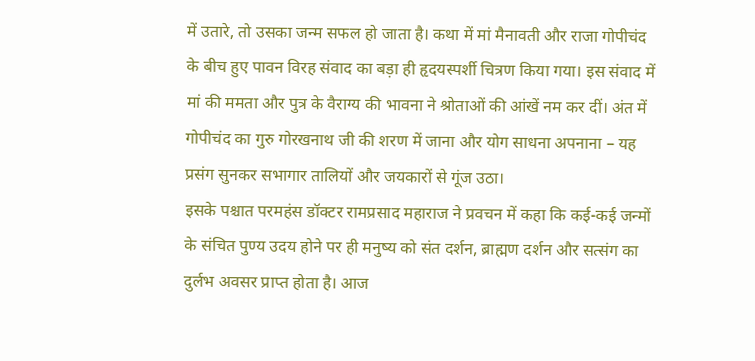में उतारे, तो उसका जन्म सफल हो जाता है। कथा में मां मैनावती और राजा गोपीचंद के बीच हुए पावन विरह संवाद का बड़ा ही हृदयस्पर्शी चित्रण किया गया। इस संवाद में मां की ममता और पुत्र के वैराग्य की भावना ने श्रोताओं की आंखें नम कर दीं। अंत में गोपीचंद का गुरु गोरखनाथ जी की शरण में जाना और योग साधना अपनाना – यह प्रसंग सुनकर सभागार तालियों और जयकारों से गूंज उठा।
इसके पश्चात परमहंस डॉक्टर रामप्रसाद महाराज ने प्रवचन में कहा कि कई-कई जन्मों के संचित पुण्य उदय होने पर ही मनुष्य को संत दर्शन, ब्राह्मण दर्शन और सत्संग का दुर्लभ अवसर प्राप्त होता है। आज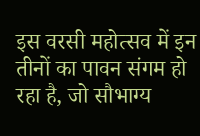इस वरसी महोत्सव में इन तीनों का पावन संगम हो रहा है, जो सौभाग्य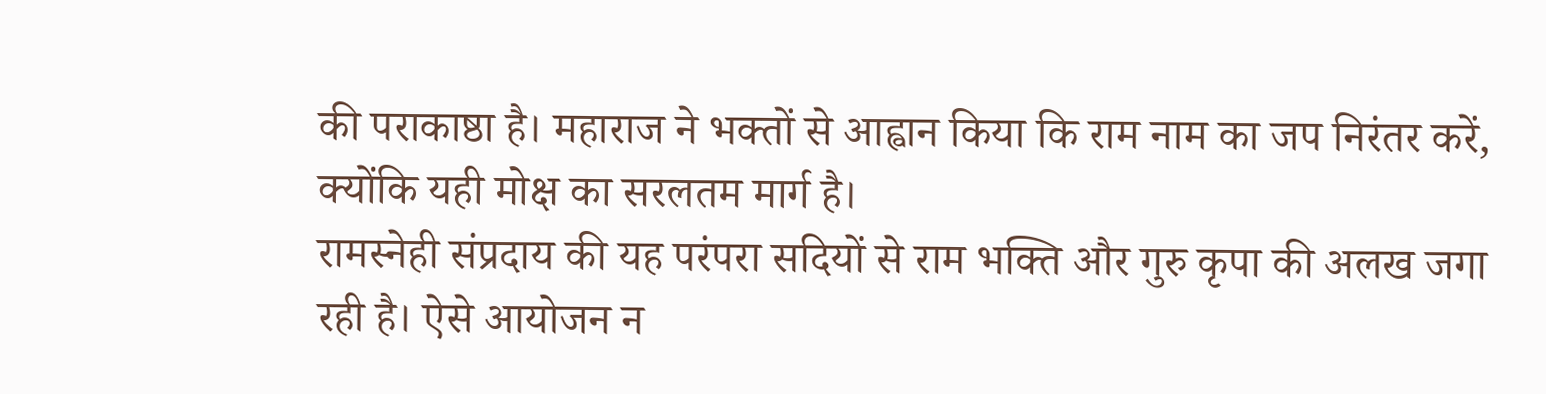की पराकाष्ठा है। महाराज ने भक्तों से आह्वान किया कि राम नाम का जप निरंतर करें, क्योंकि यही मोक्ष का सरलतम मार्ग है।
रामस्नेही संप्रदाय की यह परंपरा सदियों से राम भक्ति और गुरु कृपा की अलख जगा रही है। ऐसे आयोजन न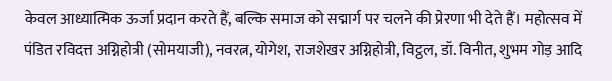केवल आध्यात्मिक ऊर्जा प्रदान करते हैं, बल्कि समाज को सद्मार्ग पर चलने की प्रेरणा भी देते हैं। महोत्सव में पंडित रविदत्त अग्निहोत्री (सोमयाजी), नवरत्न, योगेश, राजशेखर अग्निहोत्री, विट्ठल, डॉ. विनीत, शुभम गोड़ आदि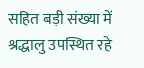सहित बड़ी संख्या में श्रद्धालु उपस्थित रहे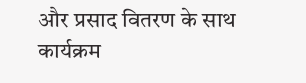और प्रसाद वितरण के साथ कार्यक्रम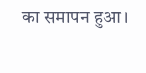का समापन हुआ।